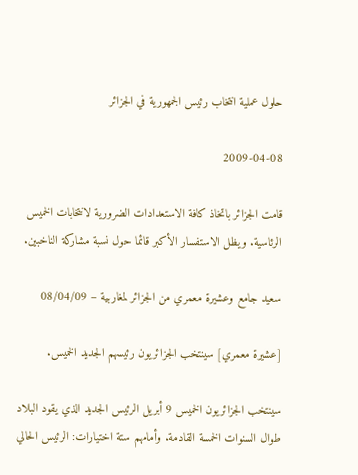حلول عملية انتخاب رئيس الجمهورية في الجزائر

2009-04-08

قامت الجزائر باتخاذ كافة الاستعدادات الضرورية لانتخابات الخميس الرئاسية. ويظل الاستفسار الأكبر قائما حول نسبة مشاركة الناخبين.

سعيد جامع وعشيرة معمري من الجزائر لمغاربية – 08/04/09

[عشيرة معمري] سينتخب الجزائريون رئيسهم الجديد الخميس.

سينتخب الجزائريون الخميس 9 أبريل الرئيس الجديد الذي يقود البلاد طوال السنوات الخمسة القادمة. وأمامهم ستة اختيارات: الرئيس الحالي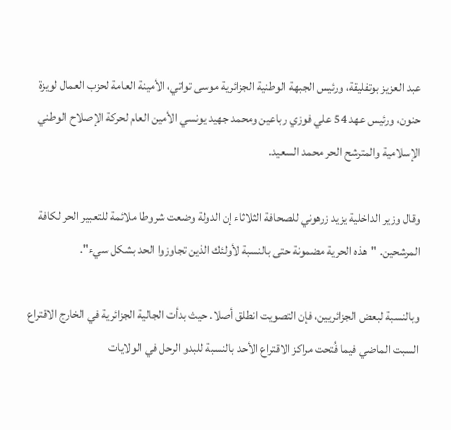عبد العزيز بوتفليقة، ورئيس الجبهة الوطنية الجزائرية موسى تواتي، الأمينة العامة لحزب العمال لويزة حنون، ورئيس عهد 54 علي فوزي رباعين ومحمد جهيد يونسي الأمين العام لحركة الإصلاح الوطني الإسلامية والمترشح الحر محمد السعيد.

وقال وزير الداخلية يزيد زرهوني للصحافة الثلاثاء إن الدولة وضعت شروطا ملائمة للتعبير الحر لكافة المرشحين. "هذه الحرية مضمونة حتى بالنسبة لأولئك الذين تجاوزوا الحد بشكل سيء".

وبالنسبة لبعض الجزائريين، فإن التصويت انطلق أصلا. حيث بدأت الجالية الجزائرية في الخارج الاقتراع السبت الماضي فيما فُتحت مراكز الاقتراع الأحد بالنسبة للبدو الرحل في الولايات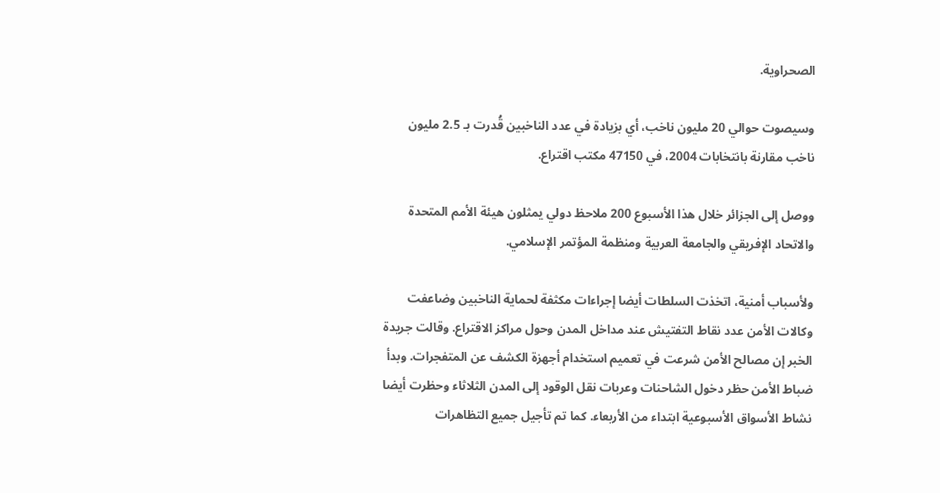الصحراوية.

وسيصوت حوالي 20 مليون ناخب، أي بزيادة في عدد الناخبين قُدرت بـ 2.5 مليون ناخب مقارنة بانتخابات 2004، في 47150 مكتب اقتراع.

ووصل إلى الجزائر خلال هذا الأسبوع 200 ملاحظ دولي يمثلون هيئة الأمم المتحدة والاتحاد الإفريقي والجامعة العربية ومنظمة المؤتمر الإسلامي.

ولأسباب أمنية، اتخذت السلطات أيضا إجراءات مكثفة لحماية الناخبين وضاعفت وكالات الأمن عدد نقاط التفتيش عند مداخل المدن وحول مراكز الاقتراع. وقالت جريدة الخبر إن مصالح الأمن شرعت في تعميم استخدام أجهزة الكشف عن المتفجرات. وبدأ ضباط الأمن حظر دخول الشاحنات وعربات نقل الوقود إلى المدن الثلاثاء وحظرت أيضا نشاط الأسواق الأسبوعية ابتداء من الأربعاء. كما تم تأجيل جميع التظاهرات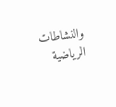والنشاطات الرياضية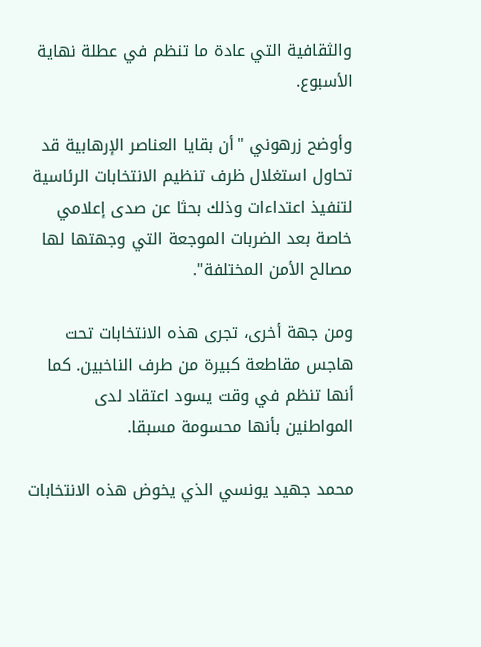والثقافية التي عادة ما تنظم في عطلة نهاية الأسبوع.

وأوضح زرهوني "أن بقايا العناصر الإرهابية قد تحاول استغلال ظرف تنظيم الانتخابات الرئاسية لتنفيذ اعتداءات وذلك بحثا عن صدى إعلامي خاصة بعد الضربات الموجعة التي وجهتها لها مصالح الأمن المختلفة".

ومن جهة أخرى، تجرى هذه الانتخابات تحت هاجس مقاطعة كبيرة من طرف الناخبين. كما أنها تنظم في وقت يسود اعتقاد لدى المواطنين بأنها محسومة مسبقا.

محمد جهيد يونسي الذي يخوض هذه الانتخابات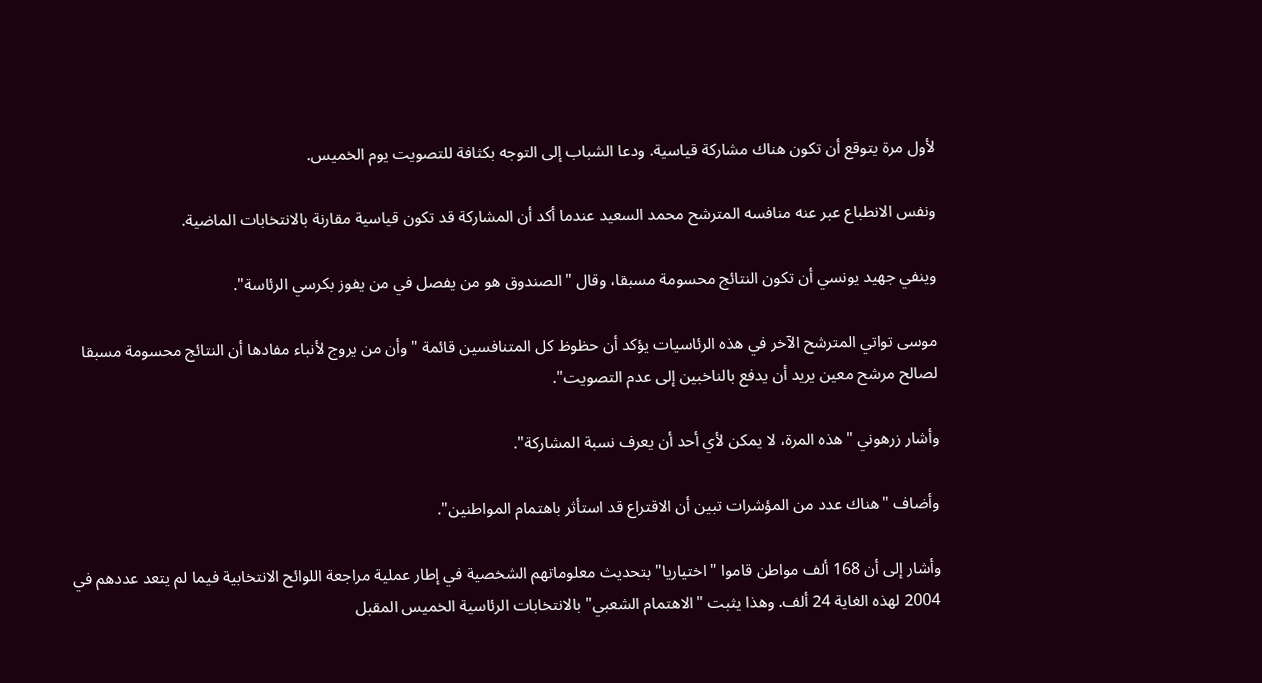لأول مرة يتوقع أن تكون هناك مشاركة قياسية. ودعا الشباب إلى التوجه بكثافة للتصويت يوم الخميس.

ونفس الانطباع عبر عنه منافسه المترشح محمد السعيد عندما أكد أن المشاركة قد تكون قياسية مقارنة بالانتخابات الماضية.

وينفي جهيد يونسي أن تكون النتائج محسومة مسبقا، وقال "الصندوق هو من يفصل في من يفوز بكرسي الرئاسة".

موسى تواتي المترشح الآخر في هذه الرئاسيات يؤكد أن حظوظ كل المتنافسين قائمة "وأن من يروج لأنباء مفادها أن النتائج محسومة مسبقا لصالح مرشح معين يريد أن يدفع بالناخبين إلى عدم التصويت".

وأشار زرهوني "هذه المرة، لا يمكن لأي أحد أن يعرف نسبة المشاركة".

وأضاف "هناك عدد من المؤشرات تبين أن الاقتراع قد استأثر باهتمام المواطنين".

وأشار إلى أن 168 ألف مواطن قاموا "اختياريا" بتحديث معلوماتهم الشخصية في إطار عملية مراجعة اللوائح الانتخابية فيما لم يتعد عددهم في 2004 لهذه الغاية 24 ألف. وهذا يثبت "الاهتمام الشعبي" بالانتخابات الرئاسية الخميس المقبل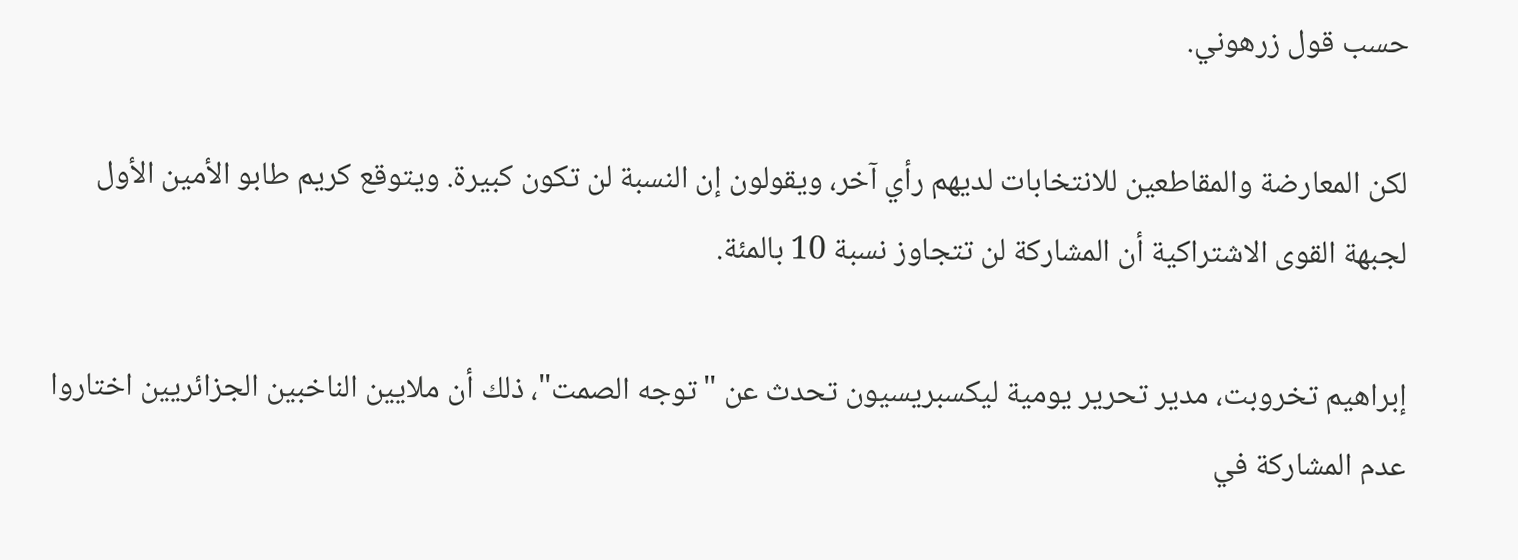حسب قول زرهوني.

لكن المعارضة والمقاطعين للانتخابات لديهم رأي آخر، ويقولون إن النسبة لن تكون كبيرة. ويتوقع كريم طابو الأمين الأول لجبهة القوى الاشتراكية أن المشاركة لن تتجاوز نسبة 10 بالمئة.

إبراهيم تخروبت، مدير تحرير يومية ليكسبريسيون تحدث عن "توجه الصمت"، ذلك أن ملايين الناخبين الجزائريين اختاروا عدم المشاركة في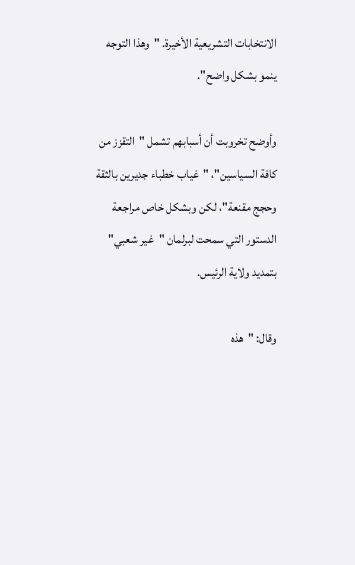الانتخابات التشريعية الأخيرة. "وهذا التوجه ينمو بشكل واضح".

وأوضح تخروبت أن أسبابهم تشمل "التقزز من كافة السياسين"، "غياب خطباء جديرين بالثقة وحجج مقنعة"، لكن وبشكل خاص مراجعة الدستور التي سمحت لبرلمان "غير شعبي" بتمديد ولاية الرئيس.

وقال: "هذه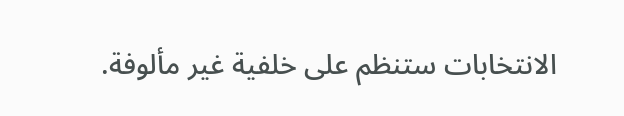الانتخابات ستنظم على خلفية غير مألوفة.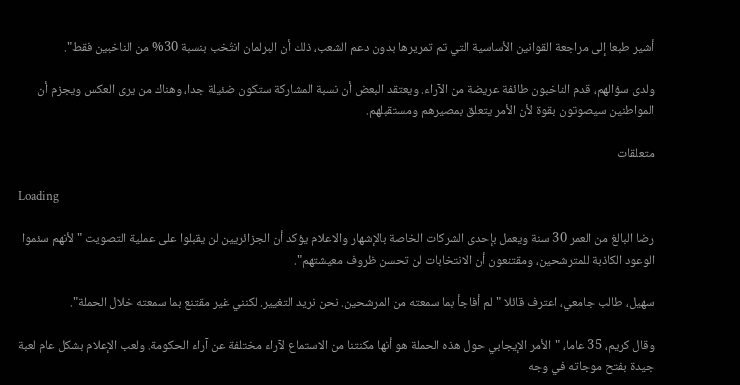أشير طبعا إلى مراجعة القوانين الأساسية التي تم تمريرها بدون دعم الشعب، ذلك أن البرلمان انتُخب بنسبة 30% من الناخبين فقط".

ولدى سؤالهم، قدم الناخبون طائفة عريضة من الآراء. ويعتقد البعض أن نسبة المشاركة ستكون ضئيلة جدا، وهناك من يرى العكس ويجزم أن المواطنين سيصوتون بقوة لأن الأمر يتعلق بمصيرهم ومستقبلهم.

متعلقات

Loading

رضا البالغ من العمر 30 سنة ويعمل بإحدى الشركات الخاصة بالإشهار والاعلام يؤكد أن الجزائريين لن يقبلوا على عملية التصويت "لأنهم سئموا الوعود الكاذبة للمترشحين، ومقتنعون أن الانتخابات لن تحسن ظروف معيشتهم".

سهيل، طالب جامعي، اعترف قائلا "لم أفاجأ بما سمعته من المرشحين. نحن نريد التغيير. لكنني غير مقتنع بما سمعته خلال الحملة".

وقال كريم، 35 عاما، "الأمر الإيجابي حول هذه الحملة هو أنها مكنتنا من الاستماع لآراء مختلفة عن آراء الحكومة. ولعب الإعلام بشكل عام لعبة جيدة بفتح موجاته في وجه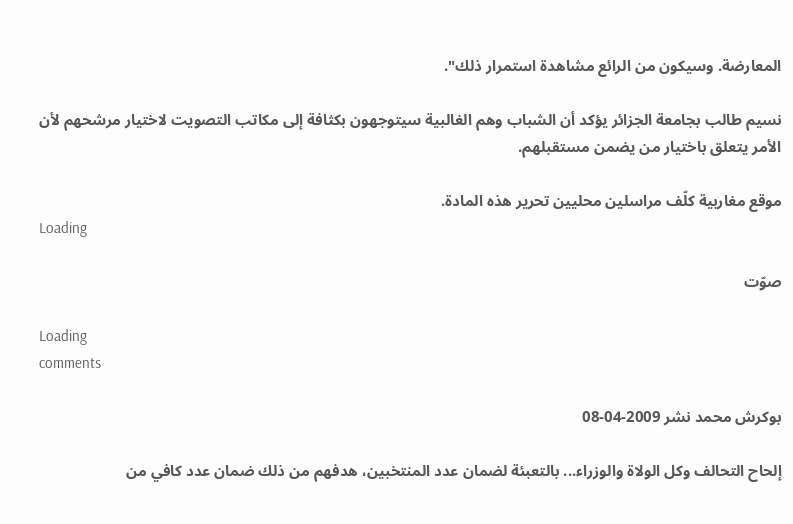المعارضة. وسيكون من الرائع مشاهدة استمرار ذلك".

نسيم طالب بجامعة الجزائر يؤكد أن الشباب وهم الغالبية سيتوجهون بكثافة إلى مكاتب التصويت لاختيار مرشحهم لأن الأمر يتعلق باختيار من يضمن مستقبلهم.

موقع مغاربية كلّف مراسلين محليين تحرير هذه المادة.
Loading

صوّت

Loading
comments

بوكرش محمد نشر 2009-04-08

إلحاح التحالف وكل الولاة والوزراء... بالتعبئة لضمان عدد المنتخبين، هدفهم من ذلك ضمان عدد كافي من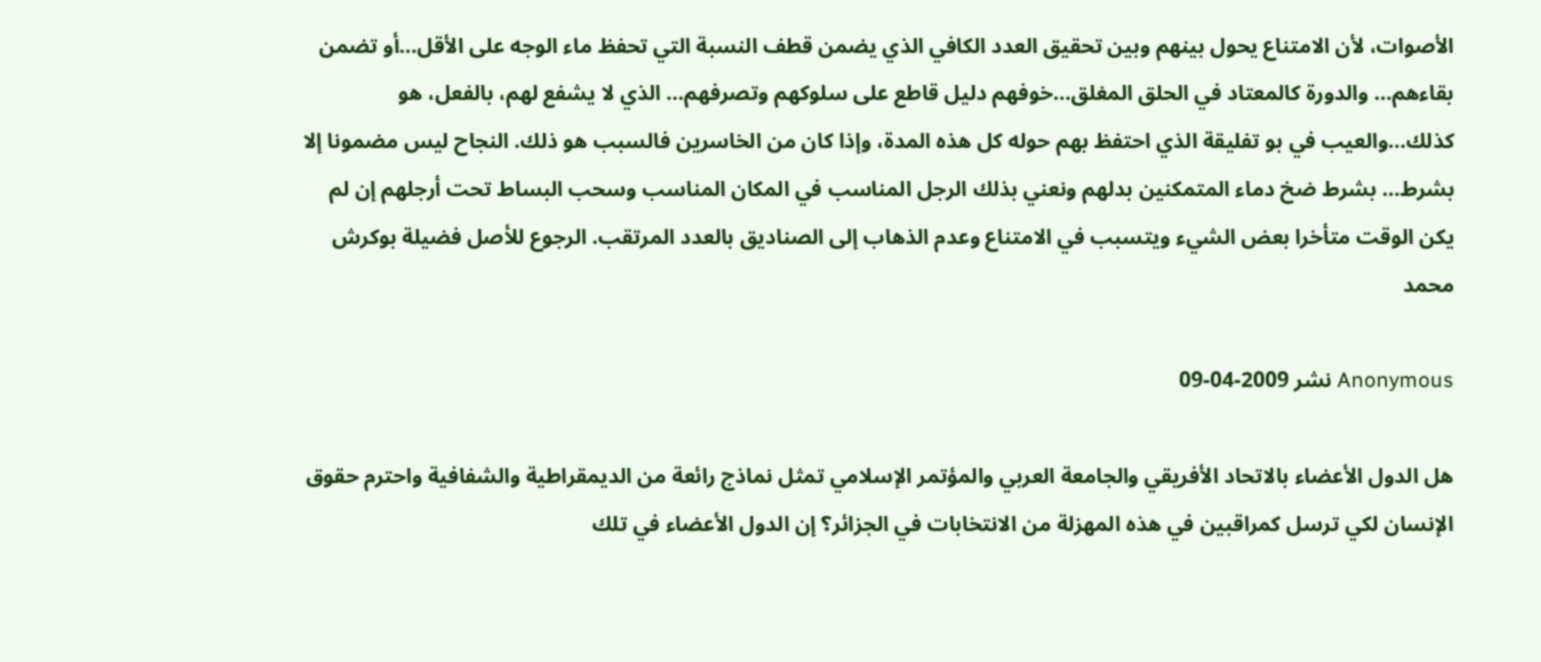الأصوات، لأن الامتناع يحول بينهم وبين تحقيق العدد الكافي الذي يضمن قطف النسبة التي تحفظ ماء الوجه على الأقل...أو تضمن بقاءهم... والدورة كالمعتاد في الحلق المغلق...خوفهم دليل قاطع على سلوكهم وتصرفهم... الذي لا يشفع لهم، بالفعل، هو كذلك...والعيب في بو تفليقة الذي احتفظ بهم حوله كل هذه المدة، وإذا كان من الخاسرين فالسبب هو ذلك. النجاح ليس مضمونا إلا بشرط... بشرط ضخ دماء المتمكنين بدلهم ونعني بذلك الرجل المناسب في المكان المناسب وسحب البساط تحت أرجلهم إن لم يكن الوقت متأخرا بعض الشيء ويتسبب في الامتناع وعدم الذهاب إلى الصناديق بالعدد المرتقب. الرجوع للأصل فضيلة بوكرش محمد

Anonymous نشر 2009-04-09

هل الدول الأعضاء بالاتحاد الأفريقي والجامعة العربي والمؤتمر الإسلامي تمثل نماذج رائعة من الديمقراطية والشفافية واحترم حقوق الإنسان لكي ترسل كمراقبين في هذه المهزلة من الانتخابات في الجزائر؟ إن الدول الأعضاء في تلك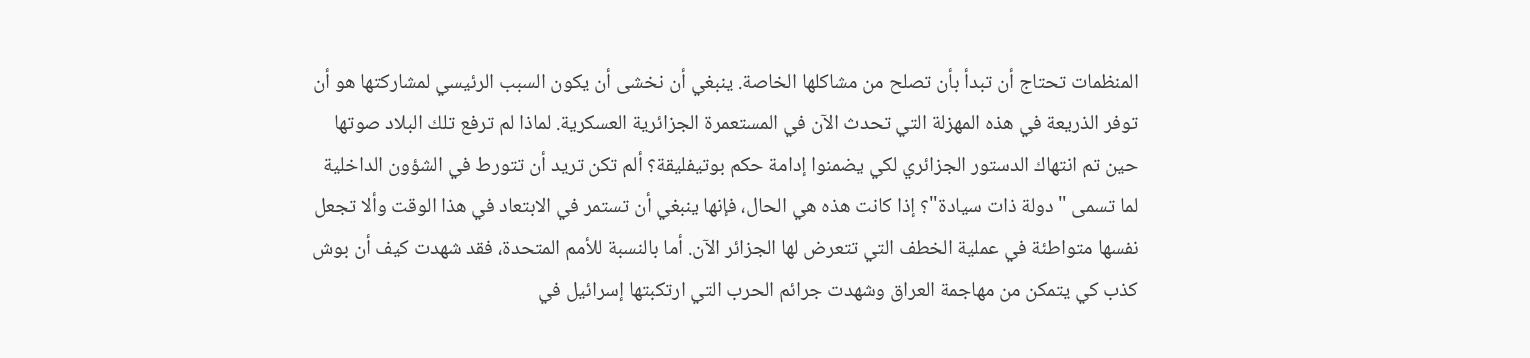المنظمات تحتاج أن تبدأ بأن تصلح من مشاكلها الخاصة. ينبغي أن نخشى أن يكون السبب الرئيسي لمشاركتها هو أن توفر الذريعة في هذه المهزلة التي تحدث الآن في المستعمرة الجزائرية العسكرية. لماذا لم ترفع تلك البلاد صوتها حين تم انتهاك الدستور الجزائري لكي يضمنوا إدامة حكم بوتيفليقة؟ ألم تكن تريد أن تتورط في الشؤون الداخلية لما تسمى "دولة ذات سيادة"؟ إذا كانت هذه هي الحال، فإنها ينبغي أن تستمر في الابتعاد في هذا الوقت وألا تجعل نفسها متواطئة في عملية الخطف التي تتعرض لها الجزائر الآن. أما بالنسبة للأمم المتحدة، فقد شهدت كيف أن بوش كذب كي يتمكن من مهاجمة العراق وشهدت جرائم الحرب التي ارتكبتها إسرائيل في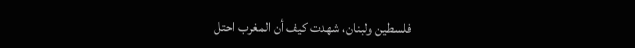فلسطين ولبنان، شهدت كيف أن المغرب احتل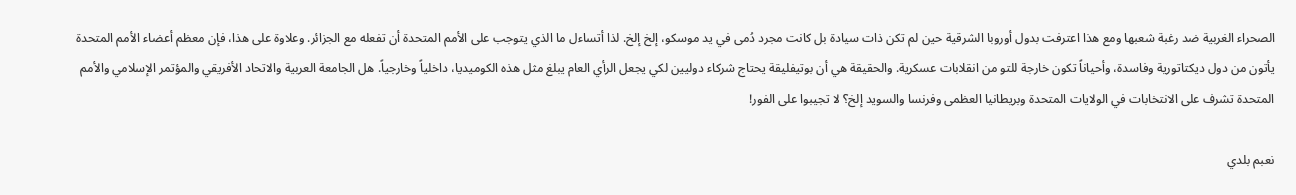الصحراء الغربية ضد رغبة شعبها ومع هذا اعترفت بدول أوروبا الشرقية حين لم تكن ذات سيادة بل كانت مجرد دُمى في يد موسكو، إلخ إلخ. لذا أتساءل ما الذي يتوجب على الأمم المتحدة أن تفعله مع الجزائر. وعلاوة على هذا، فإن معظم أعضاء الأمم المتحدة يأتون من دول ديكتاتورية وفاسدة، وأحياناً تكون خارجة للتو من انقلابات عسكرية. والحقيقة هي أن بوتيفليقة يحتاج شركاء دوليين لكي يجعل الرأي العام يبلغ مثل هذه الكوميديا، داخلياً وخارجياً. هل الجامعة العربية والاتحاد الأفريقي والمؤتمر الإسلامي والأمم المتحدة تشرف على الانتخابات في الولايات المتحدة وبريطانيا العظمى وفرنسا والسويد إلخ؟ لا تجيبوا على الفور!

نعبم بلدي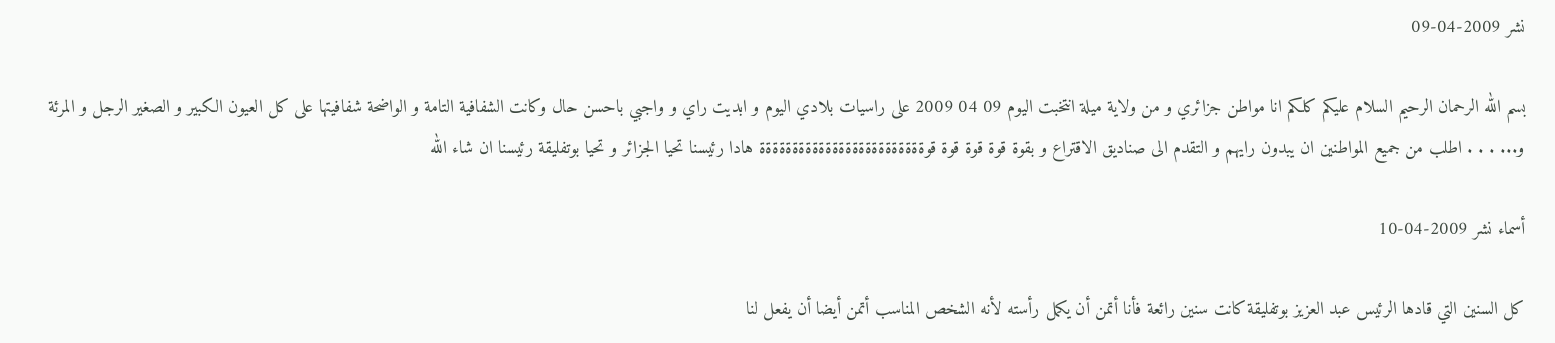نشر 2009-04-09

بسم الله الرحمان الرحيم السلام عليكم كلكم انا مواطن جزائري و من ولاية ميلة انتخبت اليوم 09 04 2009 على راسيات بلادي اليوم و ابديت راي و واجبي باحسن حال وكانت الشفافية التامة و الواضحة شفافيتها على كل العيون الكبير و الصغير الرجل و المرئة و... . . . اطلب من جميع المواطنين ان يبدون رايهم و التقدم الى صناديق الاقتراع و بقوة قوة قوة قوة قوةةةةةةةةةةةةةةةةةةةةةةةةة هادا رئيسنا تحيا الجزائر و تحيا بوتفليقة رئيسنا ان شاء الله

أسماء نشر 2009-04-10

كل السنين التي قادها الرئيس عبد العزيز بوتفليقة كانت سنين رائعة فأنا أتمن أن يكمل رأسته لأنه الشخص المناسب أتمن أيضا أن يفعل لنا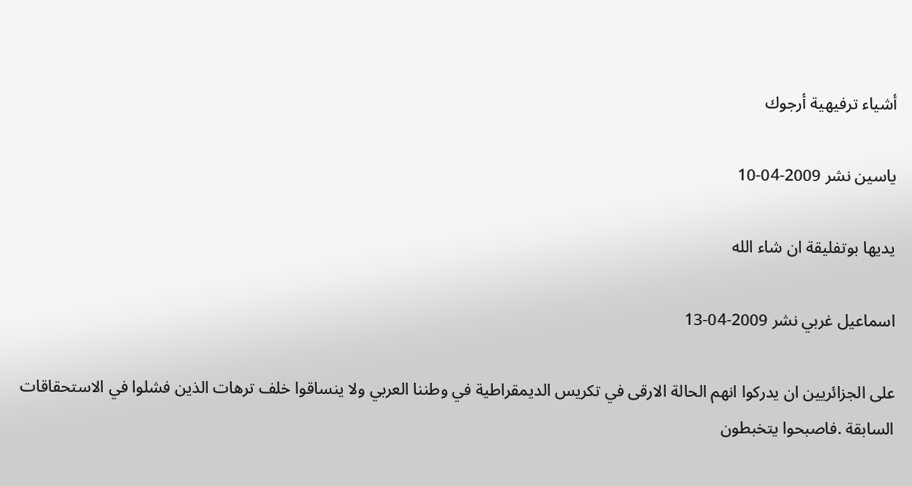أشياء ترفيهية أرجوك

ياسين نشر 2009-04-10

يديها بوتفليقة ان شاء الله

اسماعيل غربي نشر 2009-04-13

على الجزائريين ان يدركوا انهم الحالة الارقى في تكريس الديمقراطية في وطننا العربي ولا ينساقوا خلف ترهات الذين فشلوا في الاستحقاقات السابقة .فاصبحوا يتخبطون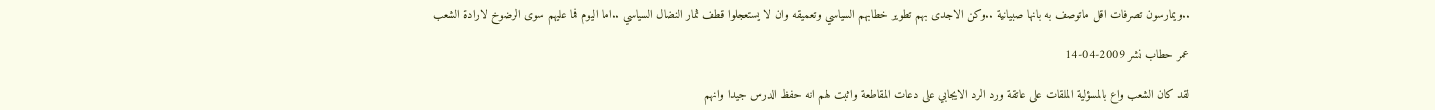..ويمارسون تصرفات اقل ماتوصف به بانها صبيانية ..وكن الاجدى بهم تطوير خطابهم السياسي وتعميقه وان لا يستعجلوا قطف ثمار النضال السياسي ..اما اليوم فما عليهم سوى الرضوخ لارادة الشعب

عمر حطاب نشر 2009-04-14

لقد كان الشعب واع بالمسؤلية الملقات على عاتقة ورد الرد الايجابي على دعات المقاطعة واثبت لهم انه حفظ الدرس جيدا وانهم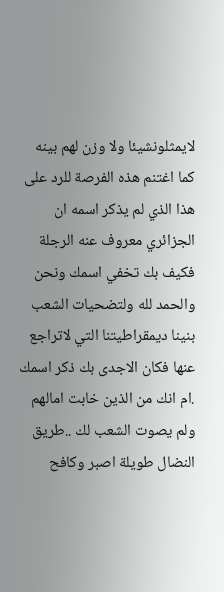لايمثلونشيئا ولا وزن لهم بينه كما اغتنم هذه الفرصة للرد على هذا الذي لم يذكر اسمه ان الجزائري معروف عنه الرجلة فكيف بك تخفي اسمك ونحن والحمد لله ولتضحيات الشعب بنينا ديمقراطيتنا التي لاتراجع عنها فكان الاجدى بك ذكر اسمك .ام انك من الذين خابت امالهم ولم يصوت الشعب لك ..طريق النضال طويلة اصبر وكافح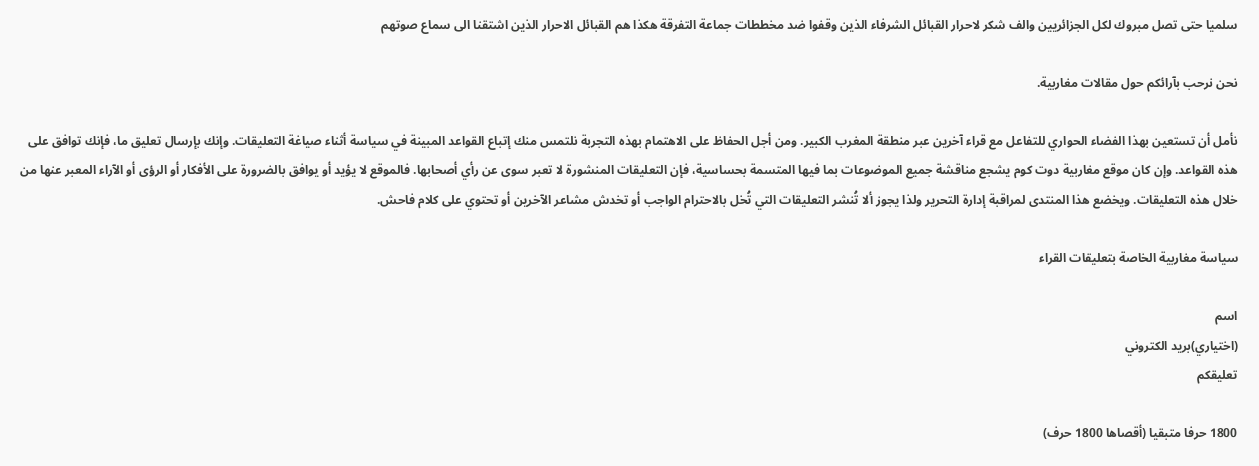سلميا حتى تصل مبروك لكل الجزائريين والف شكر لاحرار القبائل الشرفاء الذين وقفوا ضد مخططات جماعة التفرقة هكذا هم القبائل الاحرار الذين اشتقنا الى سماع صوتهم

نحن نرحب بآرائكم حول مقالات مغاربية.

نأمل أن تستعين بهذا الفضاء الحواري للتفاعل مع قراء آخرين عبر منطقة المغرب الكبير. ومن أجل الحفاظ على الاهتمام بهذه التجربة نلتمس منك إتباع القواعد المبينة في سياسة أثناء صياغة التعليقات. وإنك بإرسال تعليق ما، فإنك توافق على هذه القواعد. وإن كان موقع مغاربية دوت كوم يشجع مناقشة جميع الموضوعات بما فيها المتسمة بحساسية، فإن التعليقات المنشورة لا تعبر سوى عن رأي أصحابها. فالموقع لا يؤيد أو يوافق بالضرورة على الأفكار أو الرؤى أو الآراء المعبر عنها من خلال هذه التعليقات. ويخضع هذا المنتدى لمراقبة إدارة التحرير ولذا يجوز ألا تُنشر التعليقات التي تُخل بالاحترام الواجب أو تخدش مشاعر الآخرين أو تحتوي على كلام فاحش.

سياسة مغاربية الخاصة بتعليقات القراء

اسم
(اختياري)بريد الكتروني
تعليقكم

1800 حرفا متبقيا (أقصاها 1800 حرف)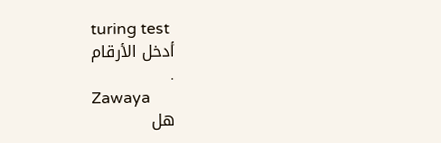turing test
أدخل الأرقام
.
Zawaya
هل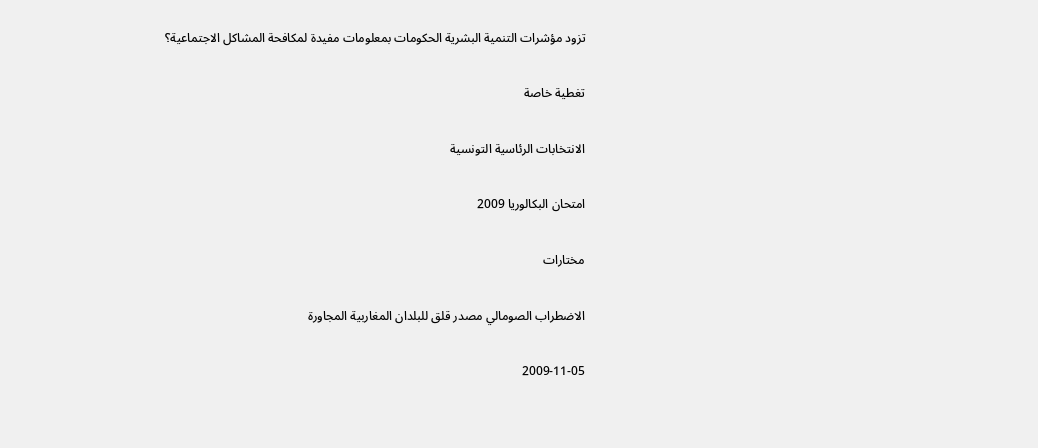تزود مؤشرات التنمية البشرية الحكومات بمعلومات مفيدة لمكافحة المشاكل الاجتماعية؟

تغطية خاصة

الانتخابات الرئاسية التونسية

امتحان البكالوريا 2009

مختارات

الاضطراب الصومالي مصدر قلق للبلدان المغاربية المجاورة

2009-11-05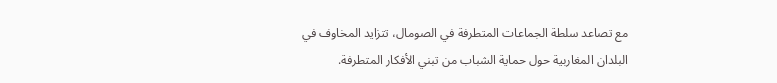مع تصاعد سلطة الجماعات المتطرفة في الصومال، تتزايد المخاوف في البلدان المغاربية حول حماية الشباب من تبني الأفكار المتطرفة.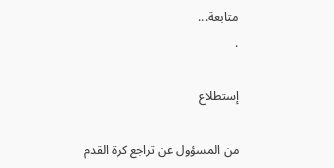متابعة...
.

إستطلاع

من المسؤول عن تراجع كرة القدم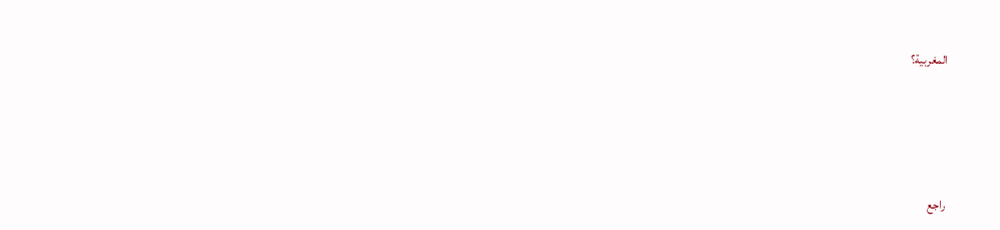المغربية؟






راجع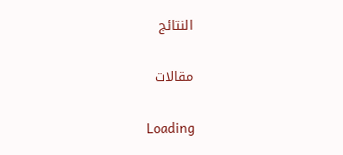النتائج

مقالات

Loading